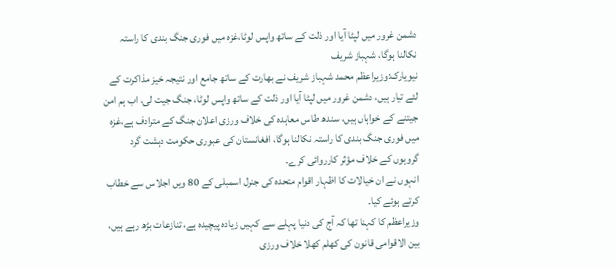دشمن غرور میں لپٹا آیا اور ذلت کے ساتھ واپس لوٹا،غزہ میں فوری جنگ بندی کا راستہ نکالنا ہوگا، شہباز شریف
نیویارک:وزیراعظم محمد شہباز شریف نے بھارت کے ساتھ جامع اور نتیجہ خیز مذاکرت کے لئے تیار ہیں، دشمن غرور میں لپٹا آیا اور ذلت کے ساتھ واپس لوٹا، جنگ جیت لی، اب ہم امن جیتنے کے خواہاں ہیں، سندھ طاس معاہدہ کی خلاف ورزی اعلان جنگ کے مترادف ہے،غزہ میں فوری جنگ بندی کا راستہ نکالنا ہوگا، افغانستان کی عبوری حکومت دہشت گرد گروہوں کے خلاف مؤثر کارروائی کرے۔
انہوں نے ان خیالات کا اظہار اقوام متحدہ کی جنرل اسمبلی کے 80 ویں اجلاس سے خطاب کرتے ہوئے کیا۔
وزیراعظم کا کہنا تھا کہ آج کی دنیا پہلے سے کہیں زیادہ پیچیدہ ہے، تنازعات بڑھ رہے ہیں، بین الاقوامی قانون کی کھلم کھلا خلاف ورزی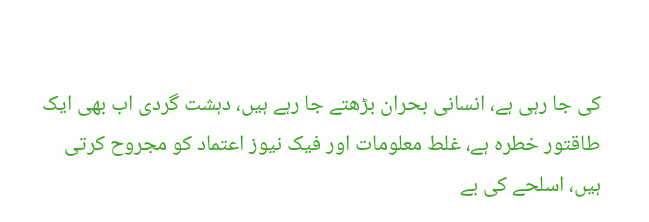کی جا رہی ہے، انسانی بحران بڑھتے جا رہے ہیں، دہشت گردی اب بھی ایک طاقتور خطرہ ہے، غلط معلومات اور فیک نیوز اعتماد کو مجروح کرتی ہیں، اسلحے کی بے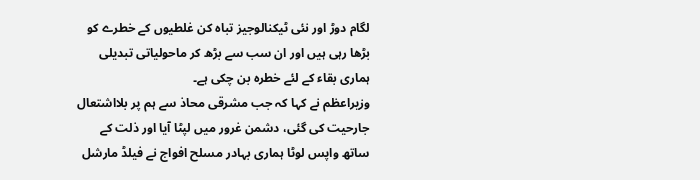لگام دوڑ اور نئی ٹیکنالوجیز تباہ کن غلطیوں کے خطرے کو بڑھا رہی ہیں اور ان سب سے بڑھ کر ماحولیاتی تبدیلی ہماری بقاء کے لئے خطرہ بن چکی ہے۔
وزیراعظم نے کہا کہ جب مشرقی محاذ سے ہم پر بلااشتعال جارحیت کی گئی، دشمن غرور میں لپٹا آیا اور ذلت کے ساتھ واپس لوٹا ہماری بہادر مسلح افواج نے فیلڈ مارشل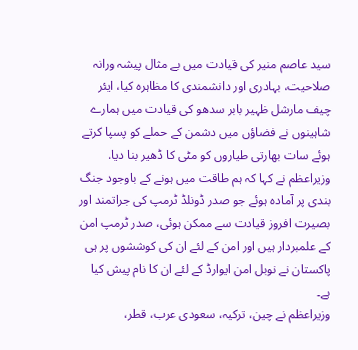سید عاصم منیر کی قیادت میں بے مثال پیشہ ورانہ صلاحیت، بہادری اور دانشمندی کا مظاہرہ کیا، ایئر چیف مارشل ظہیر بابر سدھو کی قیادت میں ہمارے شاہینوں نے فضاؤں میں دشمن کے حملے کو پسپا کرتے ہوئے سات بھارتی طیاروں کو مٹی کا ڈھیر بنا دیا.
وزیراعظم نے کہا کہ ہم طاقت میں ہونے کے باوجود جنگ بندی پر آمادہ ہوئے جو صدر ڈونلڈ ٹرمپ کی جراتمند اور بصیرت افروز قیادت سے ممکن ہوئی، صدر ٹرمپ امن کے علمبردار ہیں اور امن کے لئے ان کی کوششوں پر ہی پاکستان نے نوبل امن ایوارڈ کے لئے ان کا نام پیش کیا ہے۔
وزیراعظم نے چین، ترکیہ، سعودی عرب، قطر،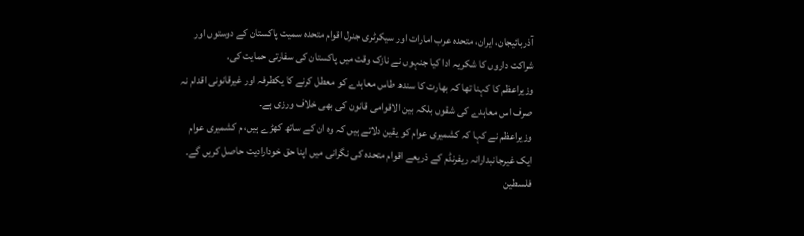آذربائیجان، ایران، متحدہ عرب امارات اور سیکرٹری جنرل اقوام متحدہ سمیت پاکستان کے دوستوں اور شراکت داروں کا شکریہ ادا کیا جنہوں نے نازک وقت میں پاکستان کی سفارتی حمایت کی.
وزیراعظم کا کہنا تھا کہ بھارت کا سندھ طاس معاہدے کو معطل کرنے کا یکطرفہ اور غیرقانونی اقدام نہ صرف اس معاہدے کی شقوں بلکہ بین الاقوامی قانون کی بھی خلاف ورزی ہے۔
وزیراعظم نے کہا کہ کشمیری عوام کو یقین دلاتے ہیں کہ وہ ان کے ساتھ کھڑے ہیں، م کشمیری عوام ایک غیرجانبدارانہ ریفرنڈم کے ذریعے اقوام متحدہ کی نگرانی میں اپنا حق خودارادیت حاصل کریں گے۔
فلسطین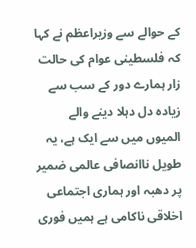کے حوالے سے وزیراعظم نے کہا کہ فلسطینی عوام کی حالت زار ہمارے دور کے سب سے زیادہ دل دہلا دینے والے المیوں میں سے ایک ہے، یہ طویل ناانصافی عالمی ضمیر پر دھبہ اور ہماری اجتماعی اخلاقی ناکامی ہے ہمیں فوری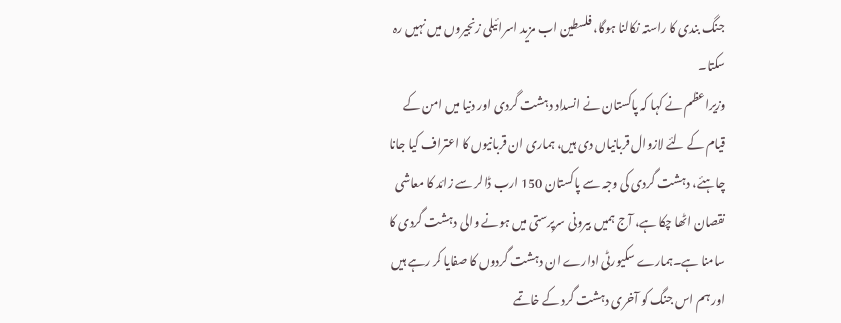جنگ بندی کا راستہ نکالنا ہوگا، فلسطین اب مزید اسرائیلی زنجیروں میں نہیں رہ سکتا۔
وزیراعظم نے کہا کہ پاکستان نے انسداد دہشت گردی اور دنیا میں امن کے قیام کے لئے لازوال قربانیاں دی ہیں، ہماری ان قربانیوں کا اعتراف کیا جانا چاہئے، دہشت گردی کی وجہ سے پاکستان 150 ارب ڈالر سے زائد کا معاشی نقصان اٹھا چکا ہے، آج ہمیں بیرونی سرپرستی میں ہونے والی دہشت گردی کا سامنا ہے۔ہمارے سکیورٹی ادارے ان دہشت گردوں کا صفایا کر رہے ہیں اور ہم اس جنگ کو آخری دہشت گرد کے خاتمے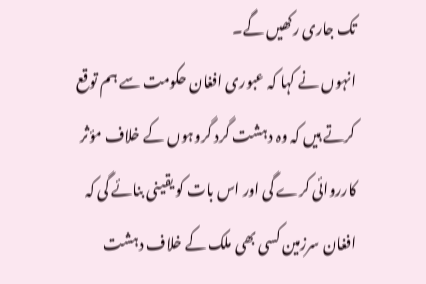تک جاری رکھیں گے۔
انہوں نے کہا کہ عبوری افغان حکومت سے ہم توقع کرتے ہیں کہ وہ دہشت گرد گروہوں کے خلاف مؤثر کارروائی کرے گی اور اس بات کو یقینی بنائے گی کہ افغان سرزمین کسی بھی ملک کے خلاف دہشت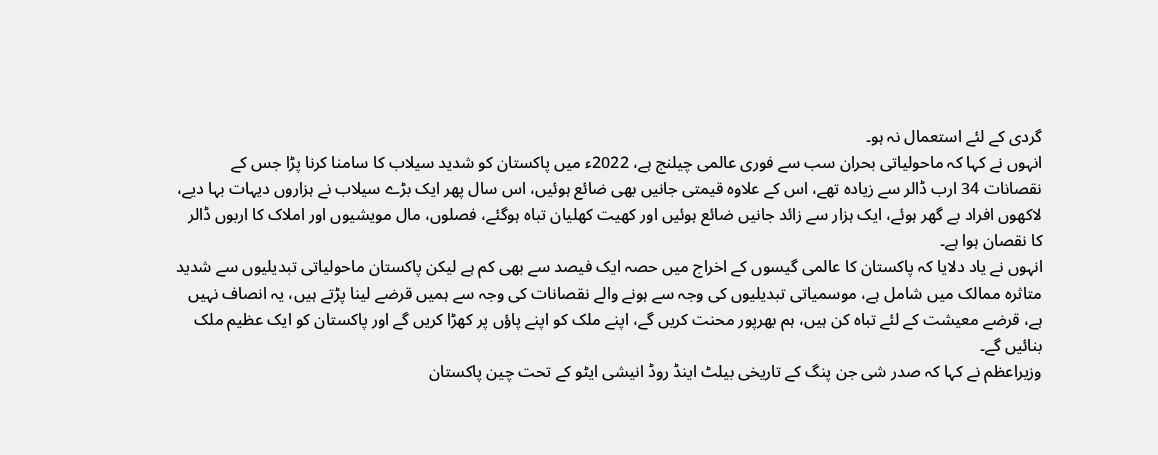گردی کے لئے استعمال نہ ہو۔
انہوں نے کہا کہ ماحولیاتی بحران سب سے فوری عالمی چیلنج ہے، 2022ء میں پاکستان کو شدید سیلاب کا سامنا کرنا پڑا جس کے نقصانات 34 ارب ڈالر سے زیادہ تھے، اس کے علاوہ قیمتی جانیں بھی ضائع ہوئیں، اس سال پھر ایک بڑے سیلاب نے ہزاروں دیہات بہا دیے، لاکھوں افراد بے گھر ہوئے، ایک ہزار سے زائد جانیں ضائع ہوئیں اور کھیت کھلیان تباہ ہوگئے، فصلوں، مال مویشیوں اور املاک کا اربوں ڈالر کا نقصان ہوا ہے۔
انہوں نے یاد دلایا کہ پاکستان کا عالمی گیسوں کے اخراج میں حصہ ایک فیصد سے بھی کم ہے لیکن پاکستان ماحولیاتی تبدیلیوں سے شدید متاثرہ ممالک میں شامل ہے، موسمیاتی تبدیلیوں کی وجہ سے ہونے والے نقصانات کی وجہ سے ہمیں قرضے لینا پڑتے ہیں، یہ انصاف نہیں ہے، قرضے معیشت کے لئے تباہ کن ہیں، ہم بھرپور محنت کریں گے، اپنے ملک کو اپنے پاؤں پر کھڑا کریں گے اور پاکستان کو ایک عظیم ملک بنائیں گے۔
وزیراعظم نے کہا کہ صدر شی جن پنگ کے تاریخی بیلٹ اینڈ روڈ انیشی ایٹو کے تحت چین پاکستان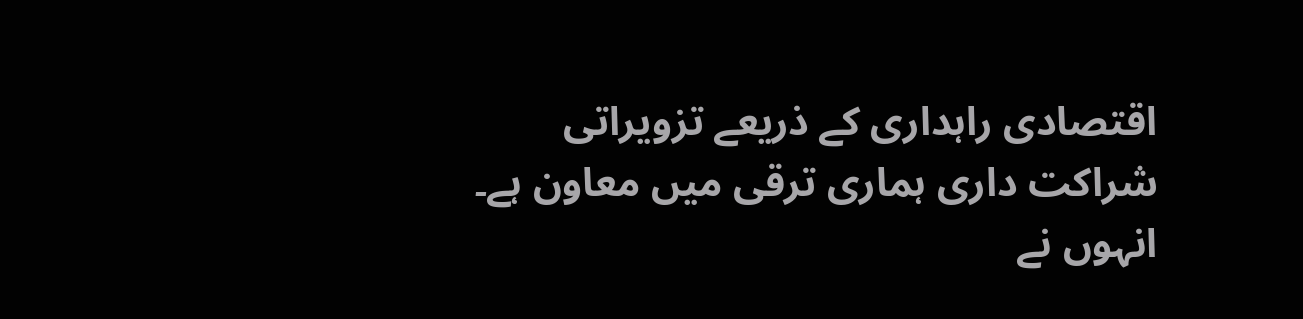اقتصادی راہداری کے ذریعے تزویراتی شراکت داری ہماری ترقی میں معاون ہے۔ انہوں نے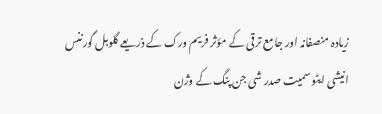زیادہ منصفانہ اور جامع ترقی کے مؤثر فریم ورک کے ذریعے گلوبل گورننس انیشی ایٹو سمیت صدر شی جن پنگ کے وژن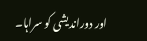اور دوراندیشی کو سراہا۔